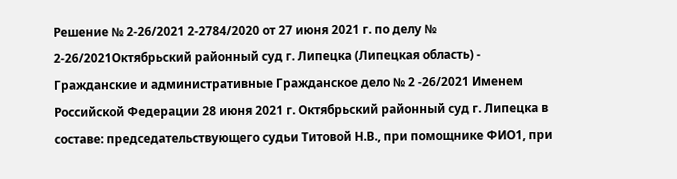Решение № 2-26/2021 2-2784/2020 от 27 июня 2021 г. по делу № 2-26/2021Октябрьский районный суд г. Липецка (Липецкая область) - Гражданские и административные Гражданское дело № 2 -26/2021 Именем Российской Федерации 28 июня 2021 г. Октябрьский районный суд г. Липецка в составе: председательствующего судьи Титовой Н.В., при помощнике ФИО1, при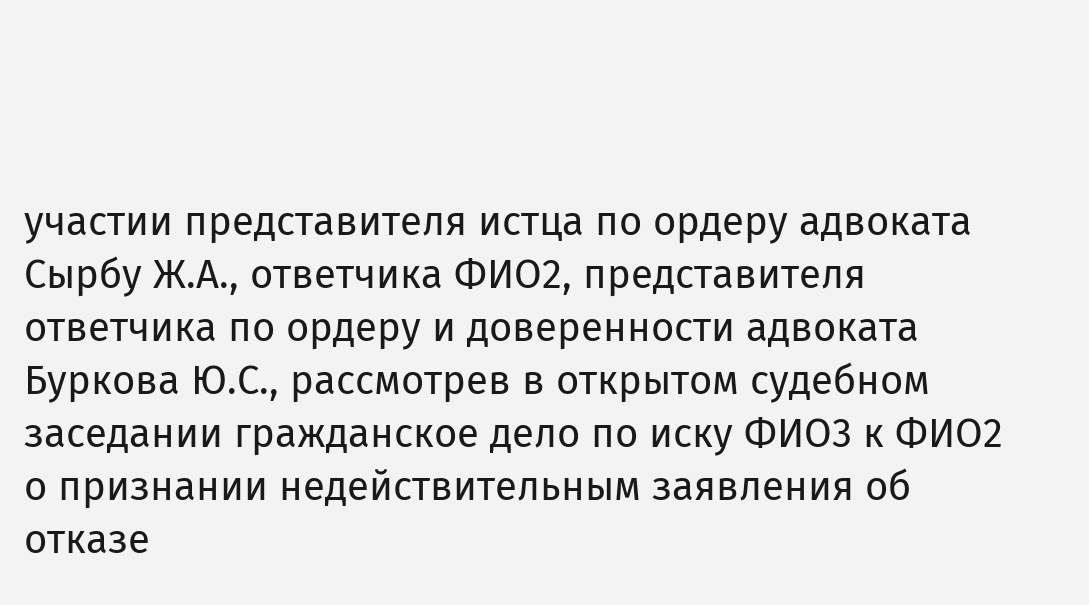участии представителя истца по ордеру адвоката Сырбу Ж.А., ответчика ФИО2, представителя ответчика по ордеру и доверенности адвоката Буркова Ю.С., рассмотрев в открытом судебном заседании гражданское дело по иску ФИО3 к ФИО2 о признании недействительным заявления об отказе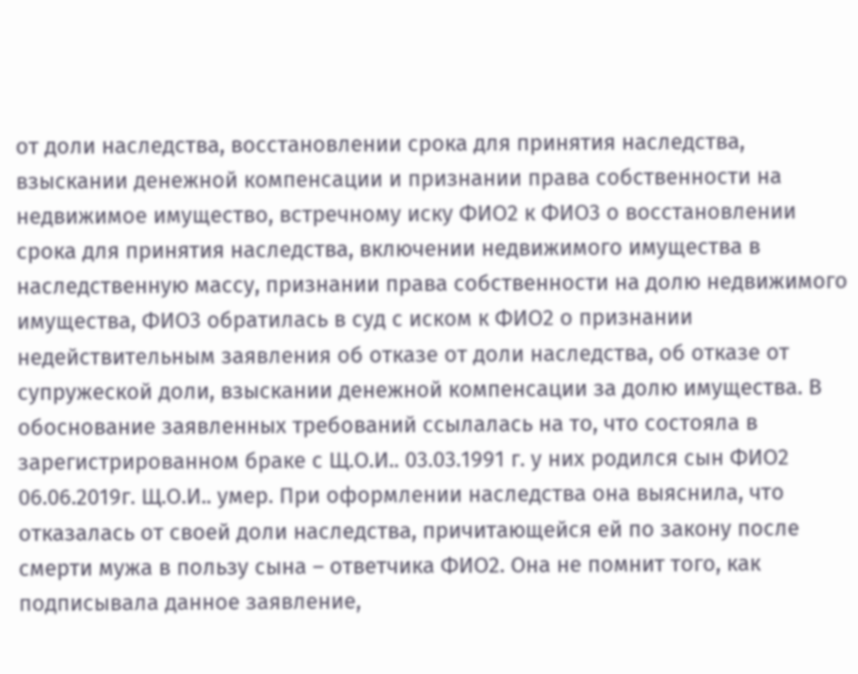от доли наследства, восстановлении срока для принятия наследства, взыскании денежной компенсации и признании права собственности на недвижимое имущество, встречному иску ФИО2 к ФИО3 о восстановлении срока для принятия наследства, включении недвижимого имущества в наследственную массу, признании права собственности на долю недвижимого имущества, ФИО3 обратилась в суд с иском к ФИО2 о признании недействительным заявления об отказе от доли наследства, об отказе от супружеской доли, взыскании денежной компенсации за долю имущества. В обоснование заявленных требований ссылалась на то, что состояла в зарегистрированном браке с Щ.О.И.. 03.03.1991 г. у них родился сын ФИО2 06.06.2019г. Щ.О.И.. умер. При оформлении наследства она выяснила, что отказалась от своей доли наследства, причитающейся ей по закону после смерти мужа в пользу сына – ответчика ФИО2. Она не помнит того, как подписывала данное заявление,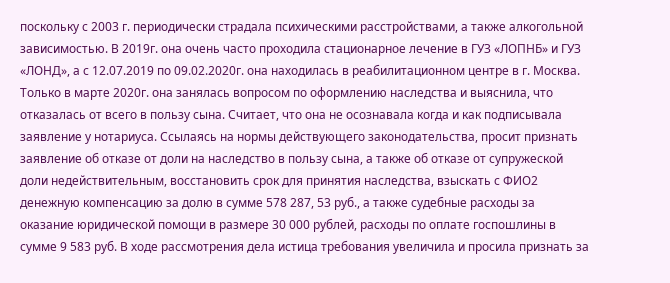поскольку с 2003 г. периодически страдала психическими расстройствами, а также алкогольной зависимостью. В 2019г. она очень часто проходила стационарное лечение в ГУЗ «ЛОПНБ» и ГУЗ «ЛОНД», а с 12.07.2019 по 09.02.2020г. она находилась в реабилитационном центре в г. Москва. Только в марте 2020г. она занялась вопросом по оформлению наследства и выяснила, что отказалась от всего в пользу сына. Считает, что она не осознавала когда и как подписывала заявление у нотариуса. Ссылаясь на нормы действующего законодательства, просит признать заявление об отказе от доли на наследство в пользу сына, а также об отказе от супружеской доли недействительным, восстановить срок для принятия наследства, взыскать с ФИО2 денежную компенсацию за долю в сумме 578 287, 53 руб., а также судебные расходы за оказание юридической помощи в размере 30 000 рублей, расходы по оплате госпошлины в сумме 9 583 руб. В ходе рассмотрения дела истица требования увеличила и просила признать за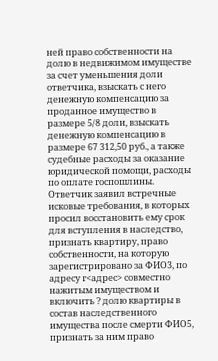ней право собственности на долю в недвижимом имуществе за счет уменьшения доли ответчика, взыскать с него денежную компенсацию за проданное имущество в размере 5/8 доли, взыскать денежную компенсацию в размере 67 312,50 руб., а также судебные расходы за оказание юридической помощи, расходы по оплате госпошлины. Ответчик заявил встречные исковые требования, в которых просил восстановить ему срок для вступления в наследство, признать квартиру, право собственности, на которую зарегистрировано за ФИО3, по адресу г<адрес> совместно нажитым имуществом и включить ? долю квартиры в состав наследственного имущества после смерти ФИО5, признать за ним право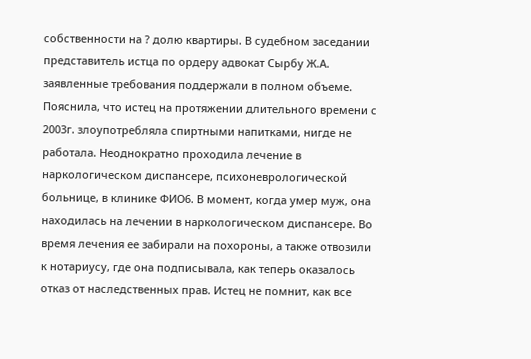собственности на ? долю квартиры. В судебном заседании представитель истца по ордеру адвокат Сырбу Ж.А. заявленные требования поддержали в полном объеме. Пояснила, что истец на протяжении длительного времени с 2003г. злоупотребляла спиртными напитками, нигде не работала. Неоднократно проходила лечение в наркологическом диспансере, психоневрологической больнице, в клинике ФИО6. В момент, когда умер муж, она находилась на лечении в наркологическом диспансере. Во время лечения ее забирали на похороны, а также отвозили к нотариусу, где она подписывала, как теперь оказалось отказ от наследственных прав. Истец не помнит, как все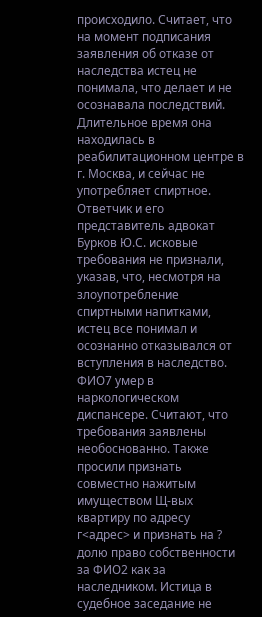происходило. Считает, что на момент подписания заявления об отказе от наследства истец не понимала, что делает и не осознавала последствий. Длительное время она находилась в реабилитационном центре в г. Москва, и сейчас не употребляет спиртное. Ответчик и его представитель адвокат Бурков Ю.С. исковые требования не признали, указав, что, несмотря на злоупотребление спиртными напитками, истец все понимал и осознанно отказывался от вступления в наследство. ФИО7 умер в наркологическом диспансере. Считают, что требования заявлены необоснованно. Также просили признать совместно нажитым имуществом Щ-вых квартиру по адресу г<адрес> и признать на ? долю право собственности за ФИО2 как за наследником. Истица в судебное заседание не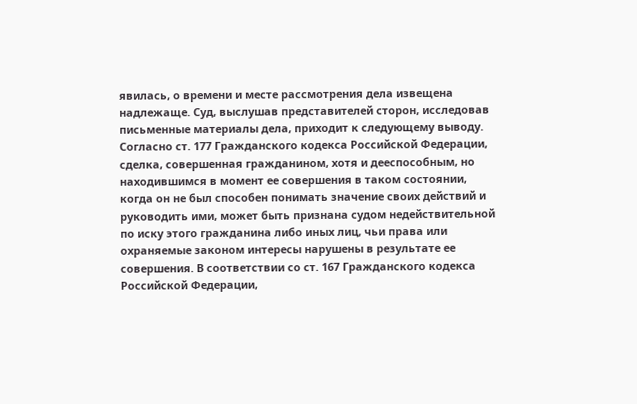явилась, о времени и месте рассмотрения дела извещена надлежаще. Суд, выслушав представителей сторон, исследовав письменные материалы дела, приходит к следующему выводу. Согласно ст. 177 Гражданского кодекса Российской Федерации, сделка, совершенная гражданином, хотя и дееспособным, но находившимся в момент ее совершения в таком состоянии, когда он не был способен понимать значение своих действий и руководить ими, может быть признана судом недействительной по иску этого гражданина либо иных лиц, чьи права или охраняемые законом интересы нарушены в результате ее совершения. В соответствии со ст. 167 Гражданского кодекса Российской Федерации,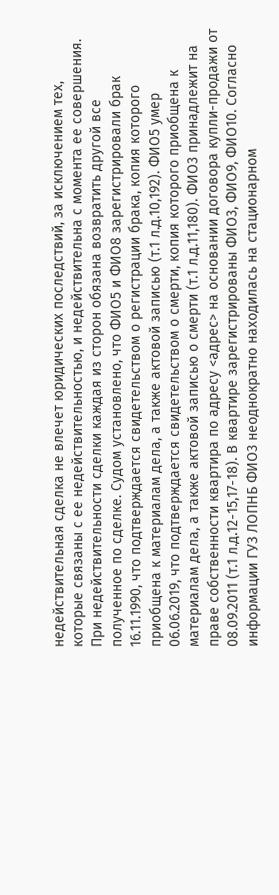недействительная сделка не влечет юридических последствий, за исключением тех, которые связаны с ее недействительностью, и недействительна с момента ее совершения. При недействительности сделки каждая из сторон обязана возвратить другой все полученное по сделке. Судом установлено, что ФИО5 и ФИО8 зарегистрировали брак 16.11.1990, что подтверждается свидетельством о регистрации брака, копия которого приобщена к материалам дела, а также актовой записью (т.1 л.д.10,192). ФИО5 умер 06.06.2019, что подтверждается свидетельством о смерти, копия которого приобщена к материалам дела, а также актовой записью о смерти (т.1 л.д.11,180). ФИО3 принадлежит на праве собственности квартира по адресу <адрес> на основании договора купли-продажи от 08.09.2011 (т.1 л.д.12-15,17-18). В квартире зарегистрированы ФИО3, ФИО9, ФИО10. Согласно информации ГУЗ ЛОПНБ ФИО3 неоднократно находилась на стационарном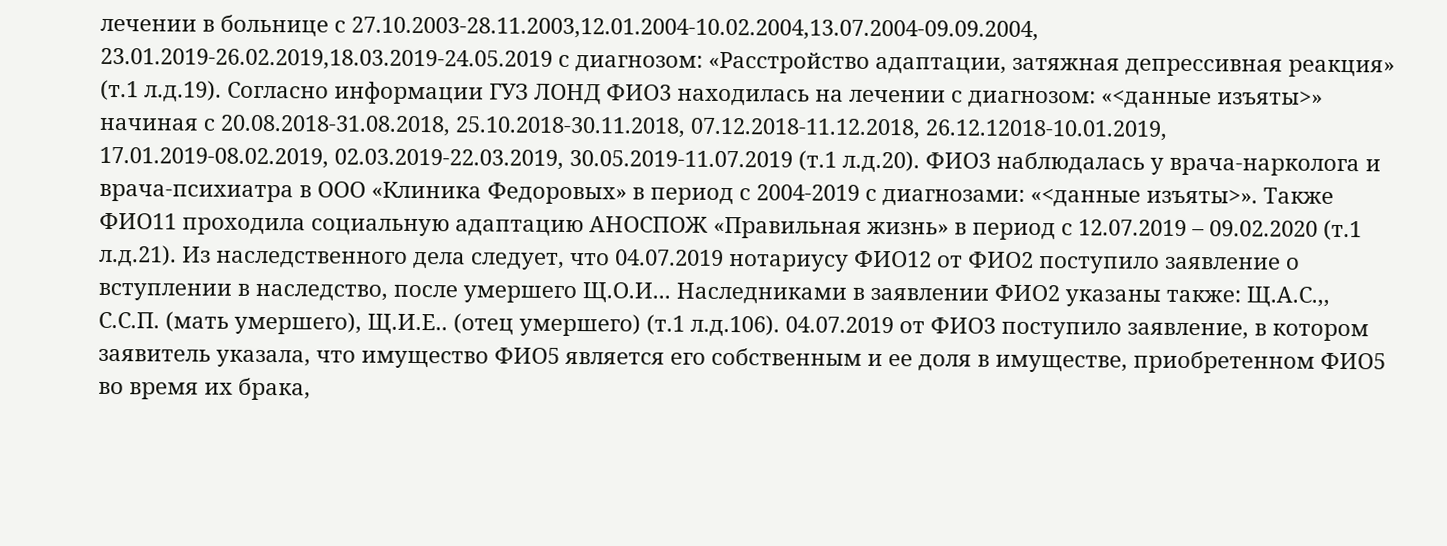лечении в больнице с 27.10.2003-28.11.2003,12.01.2004-10.02.2004,13.07.2004-09.09.2004, 23.01.2019-26.02.2019,18.03.2019-24.05.2019 с диагнозом: «Расстройство адаптации, затяжная депрессивная реакция» (т.1 л.д.19). Согласно информации ГУЗ ЛОНД ФИО3 находилась на лечении с диагнозом: «<данные изъяты>» начиная с 20.08.2018-31.08.2018, 25.10.2018-30.11.2018, 07.12.2018-11.12.2018, 26.12.12018-10.01.2019, 17.01.2019-08.02.2019, 02.03.2019-22.03.2019, 30.05.2019-11.07.2019 (т.1 л.д.20). ФИО3 наблюдалась у врача-нарколога и врача-психиатра в ООО «Клиника Федоровых» в период с 2004-2019 с диагнозами: «<данные изъяты>». Также ФИО11 проходила социальную адаптацию АНОСПОЖ «Правильная жизнь» в период с 12.07.2019 – 09.02.2020 (т.1 л.д.21). Из наследственного дела следует, что 04.07.2019 нотариусу ФИО12 от ФИО2 поступило заявление о вступлении в наследство, после умершего Щ.О.И... Наследниками в заявлении ФИО2 указаны также: Щ.А.С.,, С.С.П. (мать умершего), Щ.И.Е.. (отец умершего) (т.1 л.д.106). 04.07.2019 от ФИО3 поступило заявление, в котором заявитель указала, что имущество ФИО5 является его собственным и ее доля в имуществе, приобретенном ФИО5 во время их брака,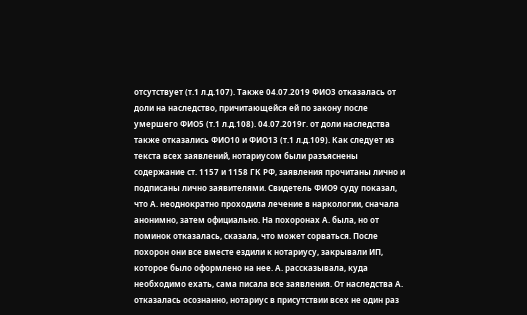отсутствует (т.1 л.д.107). Также 04.07.2019 ФИО3 отказалась от доли на наследство, причитающейся ей по закону после умершего ФИО5 (т.1 л.д.108). 04.07.2019г. от доли наследства также отказались ФИО10 и ФИО13 (т.1 л.д.109). Как следует из текста всех заявлений, нотариусом были разъяснены содержание ст. 1157 и 1158 ГК РФ, заявления прочитаны лично и подписаны лично заявителями. Свидетель ФИО9 суду показал, что А. неоднократно проходила лечение в наркологии, сначала анонимно, затем официально. На похоронах А. была, но от поминок отказалась, сказала, что может сорваться. После похорон они все вместе ездили к нотариусу, закрывали ИП, которое было оформлено на нее. А. рассказывала, куда необходимо ехать, сама писала все заявления. От наследства А. отказалась осознанно, нотариус в присутствии всех не один раз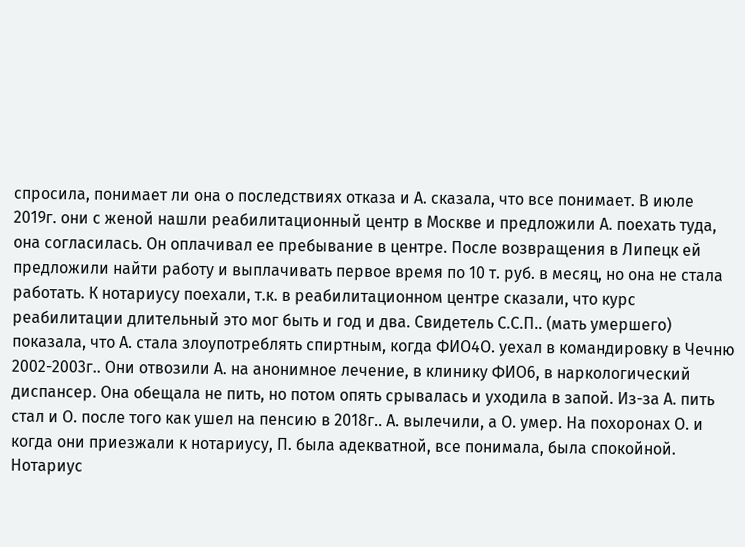спросила, понимает ли она о последствиях отказа и А. сказала, что все понимает. В июле 2019г. они с женой нашли реабилитационный центр в Москве и предложили А. поехать туда, она согласилась. Он оплачивал ее пребывание в центре. После возвращения в Липецк ей предложили найти работу и выплачивать первое время по 10 т. руб. в месяц, но она не стала работать. К нотариусу поехали, т.к. в реабилитационном центре сказали, что курс реабилитации длительный это мог быть и год и два. Свидетель С.С.П.. (мать умершего) показала, что А. стала злоупотреблять спиртным, когда ФИО4О. уехал в командировку в Чечню 2002-2003г.. Они отвозили А. на анонимное лечение, в клинику ФИО6, в наркологический диспансер. Она обещала не пить, но потом опять срывалась и уходила в запой. Из-за А. пить стал и О. после того как ушел на пенсию в 2018г.. А. вылечили, а О. умер. На похоронах О. и когда они приезжали к нотариусу, П. была адекватной, все понимала, была спокойной. Нотариус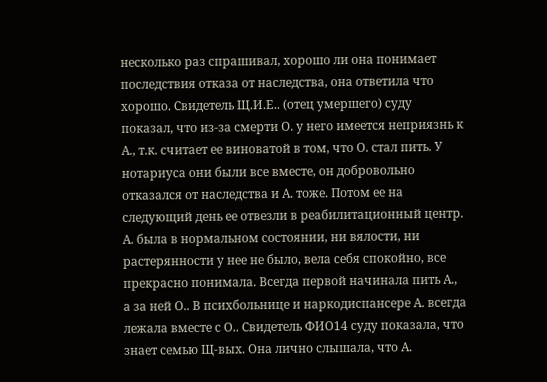несколько раз спрашивал, хорошо ли она понимает последствия отказа от наследства, она ответила что хорошо. Свидетель Щ.И.Е.. (отец умершего) суду показал, что из-за смерти О. у него имеется неприязнь к А., т.к. считает ее виноватой в том, что О. стал пить. У нотариуса они были все вместе, он добровольно отказался от наследства и А. тоже. Потом ее на следующий день ее отвезли в реабилитационный центр. А. была в нормальном состоянии, ни вялости, ни растерянности у нее не было, вела себя спокойно, все прекрасно понимала. Всегда первой начинала пить А., а за ней О.. В психбольнице и наркодиспансере А. всегда лежала вместе с О.. Свидетель ФИО14 суду показала, что знает семью Щ-вых. Она лично слышала, что А.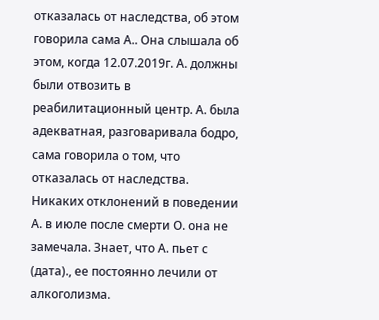отказалась от наследства, об этом говорила сама А.. Она слышала об этом, когда 12.07.2019г. А. должны были отвозить в реабилитационный центр. А. была адекватная, разговаривала бодро, сама говорила о том, что отказалась от наследства. Никаких отклонений в поведении А. в июле после смерти О. она не замечала. Знает, что А. пьет с (дата)., ее постоянно лечили от алкоголизма.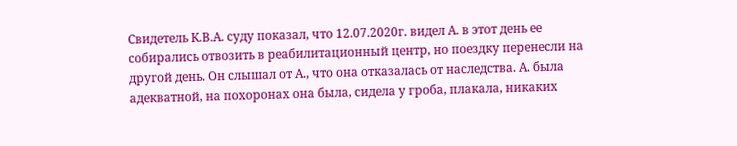Свидетель К.В.А. суду показал, что 12.07.2020г. видел А. в этот день ее собирались отвозить в реабилитационный центр, но поездку перенесли на другой день. Он слышал от А., что она отказалась от наследства. А. была адекватной, на похоронах она была, сидела у гроба, плакала, никаких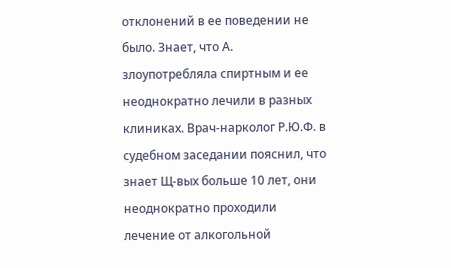отклонений в ее поведении не было. Знает, что А. злоупотребляла спиртным и ее неоднократно лечили в разных клиниках. Врач-нарколог Р.Ю.Ф. в судебном заседании пояснил, что знает Щ-вых больше 10 лет, они неоднократно проходили лечение от алкогольной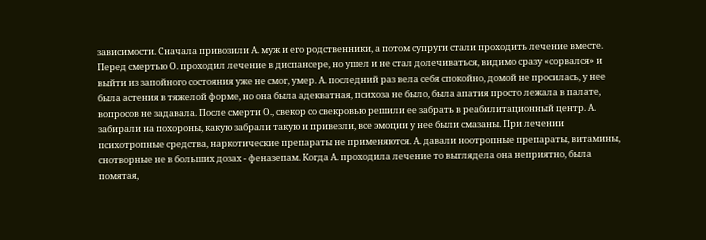зависимости. Сначала привозили А. муж и его родственники, а потом супруги стали проходить лечение вместе. Перед смертью О. проходил лечение в диспансере, но ушел и не стал долечиваться, видимо сразу «сорвался» и выйти из запойного состояния уже не смог, умер. А. последний раз вела себя спокойно, домой не просилась, у нее была астения в тяжелой форме, но она была адекватная, психоза не было, была апатия просто лежала в палате, вопросов не задавала. После смерти О., свекор со свекровью решили ее забрать в реабилитационный центр. А. забирали на похороны, какую забрали такую и привезли, все эмоции у нее были смазаны. При лечении психотропные средства, наркотические препараты не применяются. А. давали ноотропные препараты, витамины, снотворные не в больших дозах - феназепам. Когда А. проходила лечение то выглядела она неприятно, была помятая,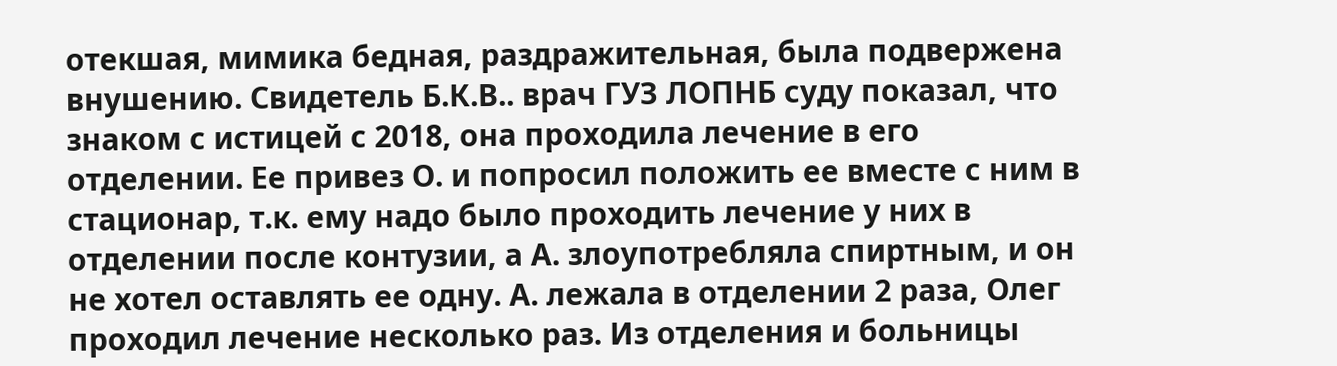отекшая, мимика бедная, раздражительная, была подвержена внушению. Свидетель Б.К.В.. врач ГУЗ ЛОПНБ суду показал, что знаком с истицей с 2018, она проходила лечение в его отделении. Ее привез О. и попросил положить ее вместе с ним в стационар, т.к. ему надо было проходить лечение у них в отделении после контузии, а А. злоупотребляла спиртным, и он не хотел оставлять ее одну. А. лежала в отделении 2 раза, Олег проходил лечение несколько раз. Из отделения и больницы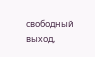свободный выход,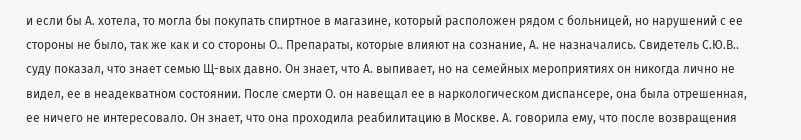и если бы А. хотела, то могла бы покупать спиртное в магазине, который расположен рядом с больницей, но нарушений с ее стороны не было, так же как и со стороны О.. Препараты, которые влияют на сознание, А. не назначались. Свидетель С.Ю.В.. суду показал, что знает семью Щ-вых давно. Он знает, что А. выпивает, но на семейных мероприятиях он никогда лично не видел, ее в неадекватном состоянии. После смерти О. он навещал ее в наркологическом диспансере, она была отрешенная, ее ничего не интересовало. Он знает, что она проходила реабилитацию в Москве. А. говорила ему, что после возвращения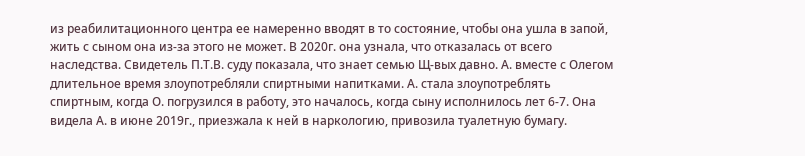из реабилитационного центра ее намеренно вводят в то состояние, чтобы она ушла в запой, жить с сыном она из-за этого не может. В 2020г. она узнала, что отказалась от всего наследства. Свидетель П.Т.В. суду показала, что знает семью Щ-вых давно. А. вместе с Олегом длительное время злоупотребляли спиртными напитками. А. стала злоупотреблять спиртным, когда О. погрузился в работу, это началось, когда сыну исполнилось лет 6-7. Она видела А. в июне 2019г., приезжала к ней в наркологию, привозила туалетную бумагу.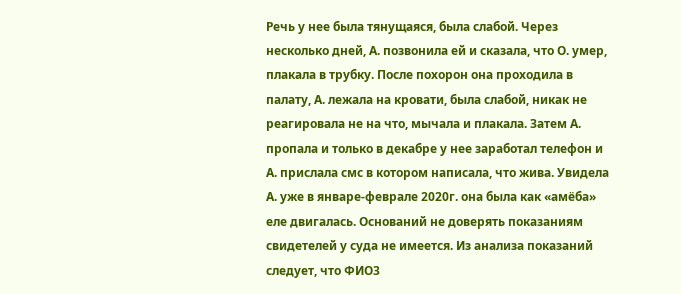Речь у нее была тянущаяся, была слабой. Через несколько дней, А. позвонила ей и сказала, что О. умер, плакала в трубку. После похорон она проходила в палату, А. лежала на кровати, была слабой, никак не реагировала не на что, мычала и плакала. Затем А. пропала и только в декабре у нее заработал телефон и А. прислала смс в котором написала, что жива. Увидела А. уже в январе-феврале 2020г. она была как «амёба» еле двигалась. Оснований не доверять показаниям свидетелей у суда не имеется. Из анализа показаний следует, что ФИО3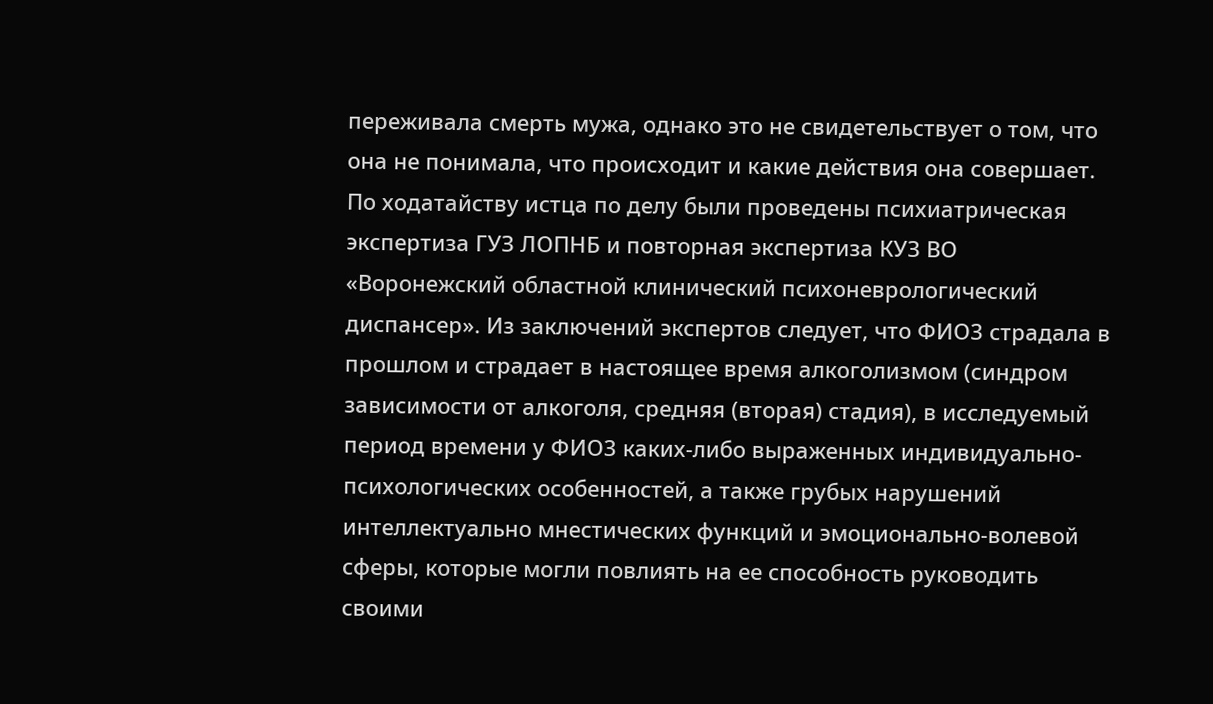переживала смерть мужа, однако это не свидетельствует о том, что она не понимала, что происходит и какие действия она совершает. По ходатайству истца по делу были проведены психиатрическая экспертиза ГУЗ ЛОПНБ и повторная экспертиза КУЗ ВО «Воронежский областной клинический психоневрологический диспансер». Из заключений экспертов следует, что ФИО3 страдала в прошлом и страдает в настоящее время алкоголизмом (синдром зависимости от алкоголя, средняя (вторая) стадия), в исследуемый период времени у ФИО3 каких-либо выраженных индивидуально-психологических особенностей, а также грубых нарушений интеллектуально мнестических функций и эмоционально-волевой сферы, которые могли повлиять на ее способность руководить своими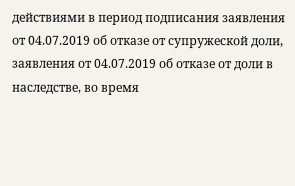действиями в период подписания заявления от 04.07.2019 об отказе от супружеской доли, заявления от 04.07.2019 об отказе от доли в наследстве, во время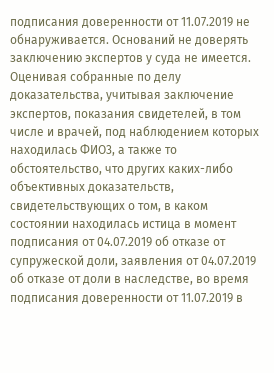подписания доверенности от 11.07.2019 не обнаруживается. Оснований не доверять заключению экспертов у суда не имеется. Оценивая собранные по делу доказательства, учитывая заключение экспертов, показания свидетелей, в том числе и врачей, под наблюдением которых находилась ФИО3, а также то обстоятельство, что других каких-либо объективных доказательств, свидетельствующих о том, в каком состоянии находилась истица в момент подписания от 04.07.2019 об отказе от супружеской доли, заявления от 04.07.2019 об отказе от доли в наследстве, во время подписания доверенности от 11.07.2019 в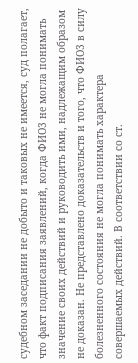судебном заседании не добыто и таковых не имеется, суд полагает, что факт подписания заявлений, когда ФИО3 не могла понимать значение своих действий и руководить ими, надлежащим образом не доказан. Не представлено доказательств и того, что ФИО3 в силу болезненного состояния не могла понимать характера совершаемых действий. В соответствии со ст.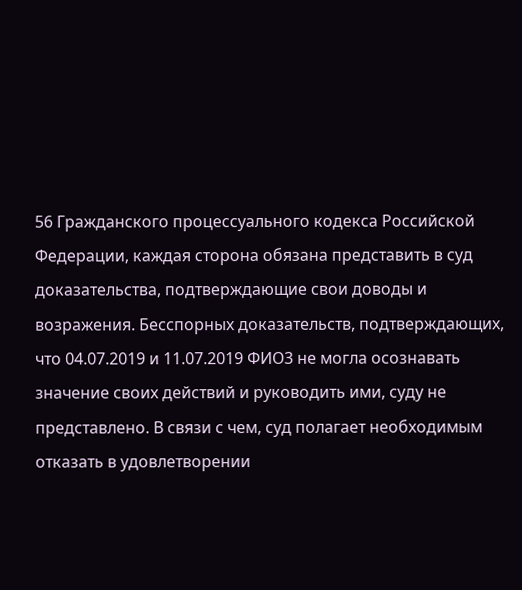56 Гражданского процессуального кодекса Российской Федерации, каждая сторона обязана представить в суд доказательства, подтверждающие свои доводы и возражения. Бесспорных доказательств, подтверждающих, что 04.07.2019 и 11.07.2019 ФИО3 не могла осознавать значение своих действий и руководить ими, суду не представлено. В связи с чем, суд полагает необходимым отказать в удовлетворении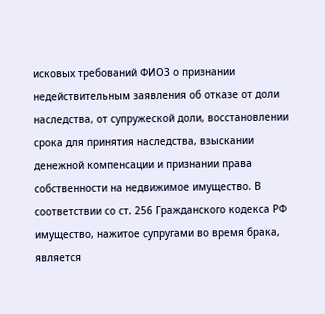исковых требований ФИО3 о признании недействительным заявления об отказе от доли наследства, от супружеской доли, восстановлении срока для принятия наследства, взыскании денежной компенсации и признании права собственности на недвижимое имущество. В соответствии со ст. 256 Гражданского кодекса РФ имущество, нажитое супругами во время брака, является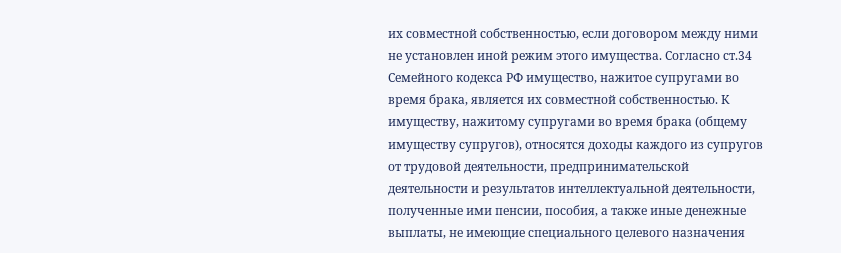их совместной собственностью, если договором между ними не установлен иной режим этого имущества. Согласно ст.34 Семейного кодекса РФ имущество, нажитое супругами во время брака, является их совместной собственностью. К имуществу, нажитому супругами во время брака (общему имуществу супругов), относятся доходы каждого из супругов от трудовой деятельности, предпринимательской деятельности и результатов интеллектуальной деятельности, полученные ими пенсии, пособия, а также иные денежные выплаты, не имеющие специального целевого назначения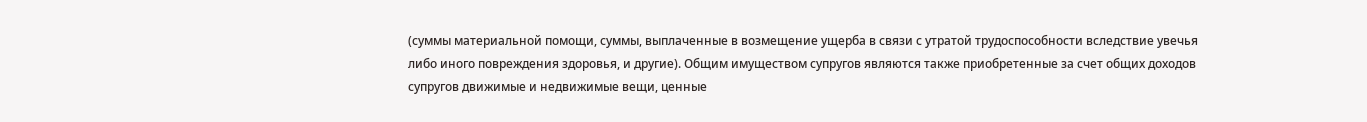(суммы материальной помощи, суммы, выплаченные в возмещение ущерба в связи с утратой трудоспособности вследствие увечья либо иного повреждения здоровья, и другие). Общим имуществом супругов являются также приобретенные за счет общих доходов супругов движимые и недвижимые вещи, ценные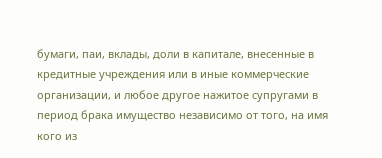бумаги, паи, вклады, доли в капитале, внесенные в кредитные учреждения или в иные коммерческие организации, и любое другое нажитое супругами в период брака имущество независимо от того, на имя кого из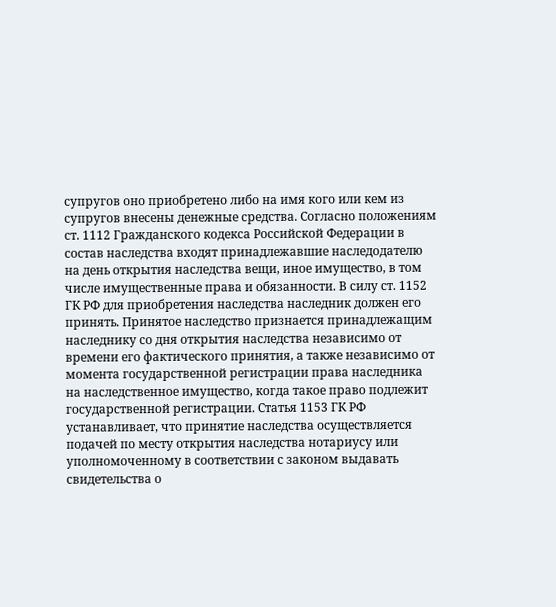супругов оно приобретено либо на имя кого или кем из супругов внесены денежные средства. Согласно положениям ст. 1112 Гражданского кодекса Российской Федерации в состав наследства входят принадлежавшие наследодателю на день открытия наследства вещи, иное имущество, в том числе имущественные права и обязанности. В силу ст. 1152 ГК РФ для приобретения наследства наследник должен его принять. Принятое наследство признается принадлежащим наследнику со дня открытия наследства независимо от времени его фактического принятия, а также независимо от момента государственной регистрации права наследника на наследственное имущество, когда такое право подлежит государственной регистрации. Статья 1153 ГК РФ устанавливает, что принятие наследства осуществляется подачей по месту открытия наследства нотариусу или уполномоченному в соответствии с законом выдавать свидетельства о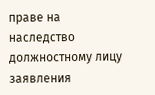праве на наследство должностному лицу заявления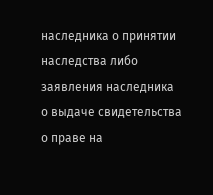наследника о принятии наследства либо заявления наследника о выдаче свидетельства о праве на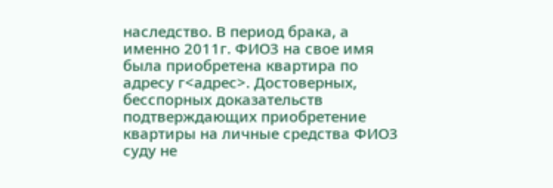наследство. В период брака, а именно 2011г. ФИО3 на свое имя была приобретена квартира по адресу г<адрес>. Достоверных, бесспорных доказательств подтверждающих приобретение квартиры на личные средства ФИО3 суду не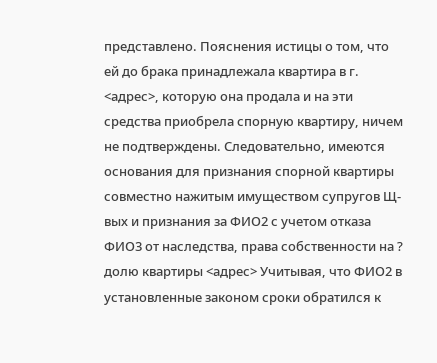представлено. Пояснения истицы о том, что ей до брака принадлежала квартира в г. <адрес>, которую она продала и на эти средства приобрела спорную квартиру, ничем не подтверждены. Следовательно, имеются основания для признания спорной квартиры совместно нажитым имуществом супругов Щ-вых и признания за ФИО2 с учетом отказа ФИО3 от наследства, права собственности на ? долю квартиры <адрес> Учитывая, что ФИО2 в установленные законом сроки обратился к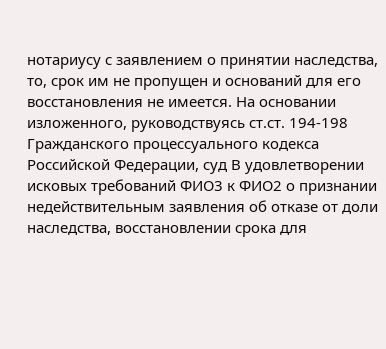нотариусу с заявлением о принятии наследства, то, срок им не пропущен и оснований для его восстановления не имеется. На основании изложенного, руководствуясь ст.ст. 194-198 Гражданского процессуального кодекса Российской Федерации, суд В удовлетворении исковых требований ФИО3 к ФИО2 о признании недействительным заявления об отказе от доли наследства, восстановлении срока для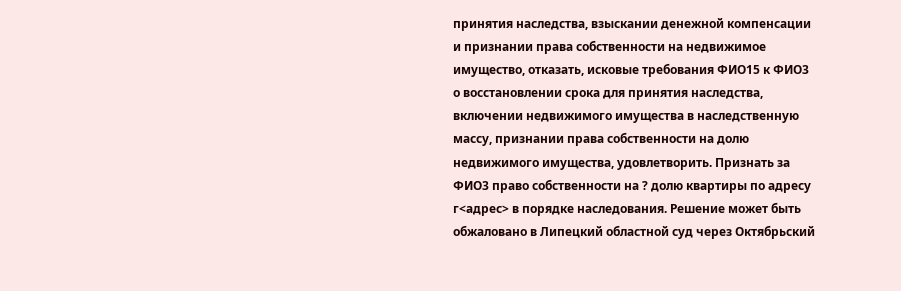принятия наследства, взыскании денежной компенсации и признании права собственности на недвижимое имущество, отказать, исковые требования ФИО15 к ФИО3 о восстановлении срока для принятия наследства, включении недвижимого имущества в наследственную массу, признании права собственности на долю недвижимого имущества, удовлетворить. Признать за ФИО3 право собственности на ? долю квартиры по адресу г<адрес> в порядке наследования. Решение может быть обжаловано в Липецкий областной суд через Октябрьский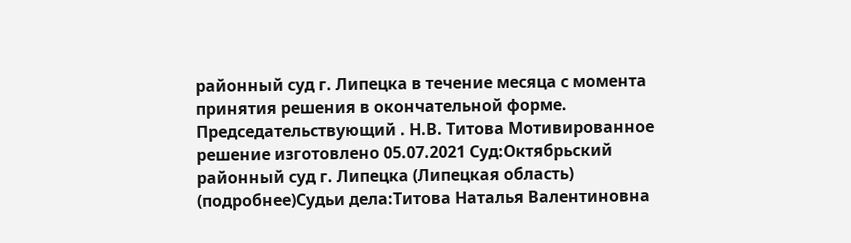районный суд г. Липецка в течение месяца с момента принятия решения в окончательной форме. Председательствующий . Н.В. Титова Мотивированное решение изготовлено 05.07.2021 Суд:Октябрьский районный суд г. Липецка (Липецкая область) (подробнее)Судьи дела:Титова Наталья Валентиновна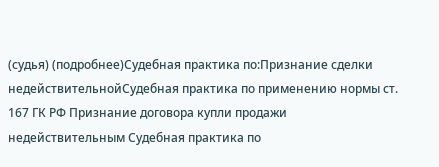(судья) (подробнее)Судебная практика по:Признание сделки недействительнойСудебная практика по применению нормы ст. 167 ГК РФ Признание договора купли продажи недействительным Судебная практика по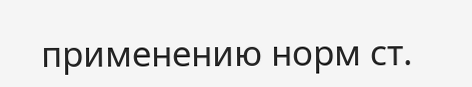применению норм ст.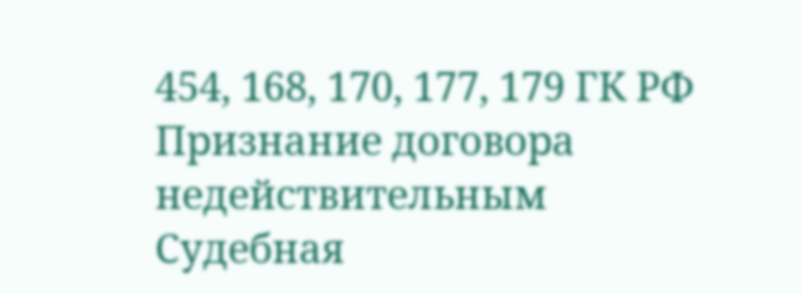454, 168, 170, 177, 179 ГК РФ
Признание договора недействительным Судебная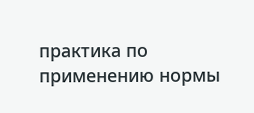практика по применению нормы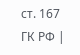ст. 167 ГК РФ |